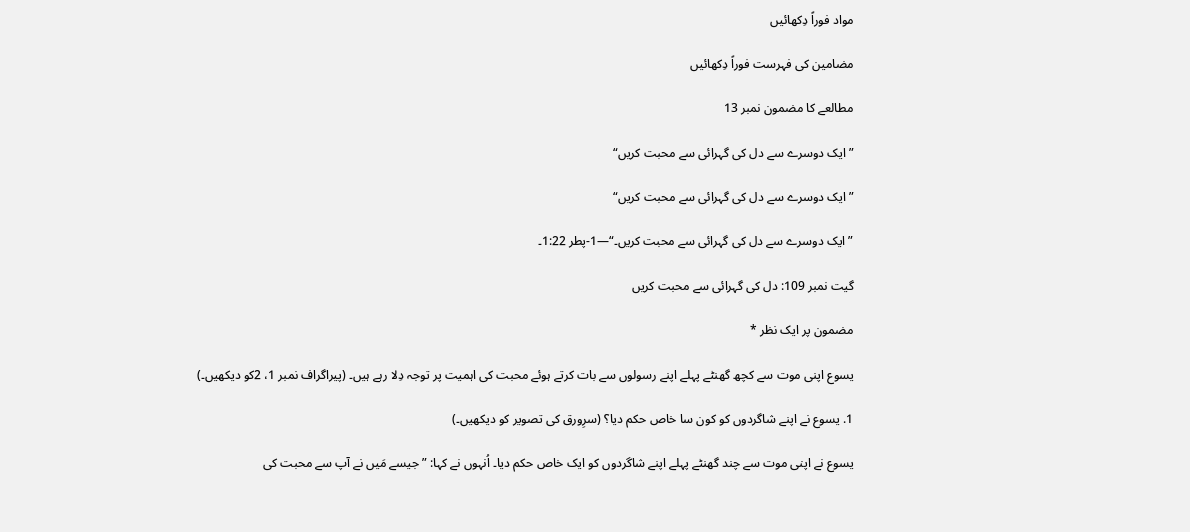مواد فوراً دِکھائیں

مضامین کی فہرست فوراً دِکھائیں

مطالعے کا مضمون نمبر 13

”ایک دوسرے سے دل کی گہرائی سے محبت کریں“

”ایک دوسرے سے دل کی گہرائی سے محبت کریں“

”ایک دوسرے سے دل کی گہرائی سے محبت کریں۔“—1-پطر 1:22۔

گیت نمبر 109: دل کی گہرائی سے محبت کریں

مضمون پر ایک نظر *

یسوع اپنی موت سے کچھ گھنٹے پہلے اپنے رسولوں سے بات کرتے ہوئے محبت کی اہمیت پر توجہ دِلا رہے ہیں۔ (پیراگراف نمبر 1، 2کو دیکھیں۔)

1. یسوع نے اپنے شاگردوں کو کون سا خاص حکم دیا؟ (سرِورق کی تصویر کو دیکھیں۔)

یسوع نے اپنی موت سے چند گھنٹے پہلے اپنے شاگردوں کو ایک خاص حکم دیا۔ اُنہوں نے کہا: ”جیسے مَیں نے آپ سے محبت کی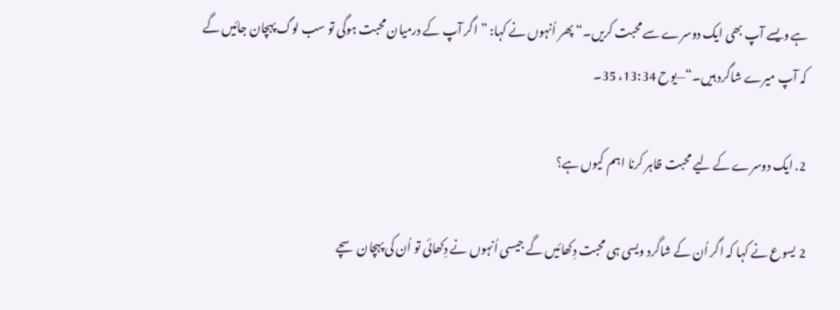ہے ویسے آپ بھی ایک دوسرے سے محبت کریں۔“ پھر اُنہوں نے کہا: ”اگر آپ کے درمیان محبت ہوگی تو سب لوگ پہچان جائیں گے کہ آپ میرے شاگرد ہیں۔“—یوح 13:34، 35۔

2. ایک دوسرے کے لیے محبت ظاہر کرنا اہم کیوں ہے؟

2 یسوع نے کہا کہ اگر اُن کے شاگرد ویسی ہی محبت دِکھائیں گے جیسی اُنہوں نے دِکھائی تو اُن کی پہچان سچے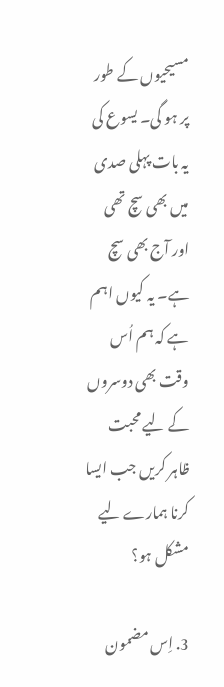مسیحیوں کے طور پر ہو گی۔ یسوع کی یہ بات پہلی صدی میں بھی سچ تھی اور آج بھی سچ ہے۔ یہ کیوں اہم ہے کہ ہم اُس وقت بھی دوسروں کے لیے محبت ظاہر کریں جب ایسا کرنا ہمارے لیے مشکل ہو؟

3. اِس مضمون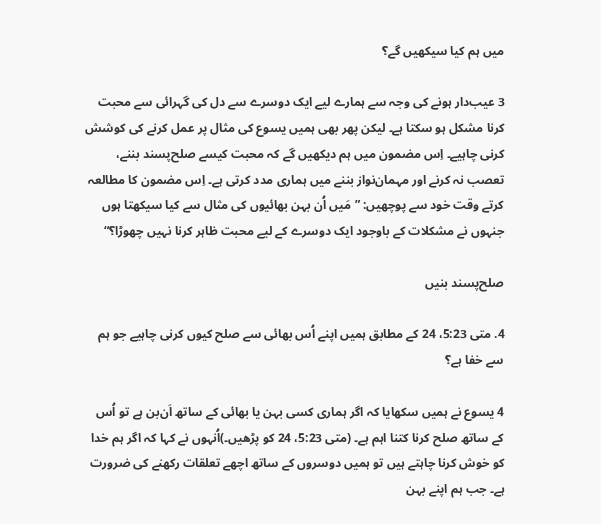میں ہم کیا سیکھیں گے؟

3 عیب‌دار ہونے کی وجہ سے ہمارے لیے ایک دوسرے سے دل کی گہرائی سے محبت کرنا مشکل ہو سکتا ہے۔ لیکن پھر بھی ہمیں یسوع کی مثال پر عمل کرنے کی کوشش کرنی چاہیے۔ اِس مضمون میں ہم دیکھیں گے کہ محبت کیسے صلح‌پسند بننے، تعصب نہ کرنے اور مہمان‌نواز بننے میں ہماری مدد کرتی ہے۔ اِس مضمون کا مطالعہ کرتے وقت خود سے پوچھیں: ”مَیں اُن بہن بھائیوں کی مثال سے کیا سیکھتا ہوں جنہوں نے مشکلات کے باوجود ایک دوسرے کے لیے محبت ظاہر کرنا نہیں چھوڑا؟“

صلح‌پسند بنیں

4. متی 5:23، 24 کے مطابق ہمیں اپنے اُس بھائی سے صلح کیوں کرنی چاہیے جو ہم سے خفا ہے؟

4 یسوع نے ہمیں سکھایا کہ اگر ہماری کسی بہن یا بھائی کے ساتھ اَن‌بن ہے تو اُس کے ساتھ صلح کرنا کتنا اہم ہے۔ (متی 5:23، 24 کو پڑھیں۔)اُنہوں نے کہا کہ اگر ہم خدا کو خوش کرنا چاہتے ہیں تو ہمیں دوسروں کے ساتھ اچھے تعلقات رکھنے کی ضرورت ہے۔ جب ہم اپنے بہن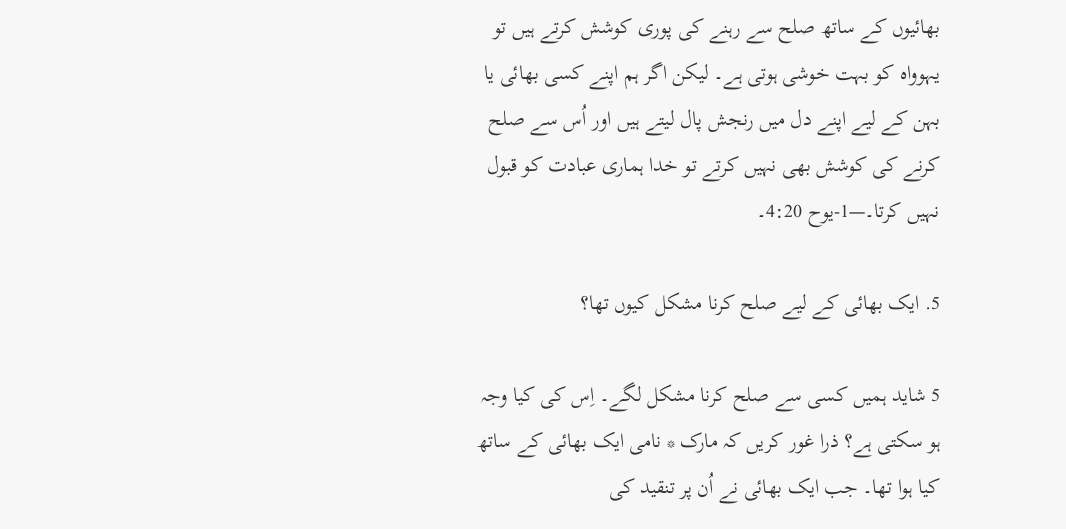بھائیوں کے ساتھ صلح سے رہنے کی پوری کوشش کرتے ہیں تو یہوواہ کو بہت خوشی ہوتی ہے۔ لیکن اگر ہم اپنے کسی بھائی یا بہن کے لیے اپنے دل میں رنجش پال لیتے ہیں اور اُس سے صلح کرنے کی کوشش بھی نہیں کرتے تو خدا ہماری عبادت کو قبول نہیں کرتا۔—1-یوح 4:20۔

5. ایک بھائی کے لیے صلح کرنا مشکل کیوں تھا؟

5 شاید ہمیں کسی سے صلح کرنا مشکل لگے۔ اِس کی کیا وجہ ہو سکتی ہے؟ ذرا غور کریں کہ مارک * نامی ایک بھائی کے ساتھ کیا ہوا تھا۔ جب ایک بھائی نے اُن پر تنقید کی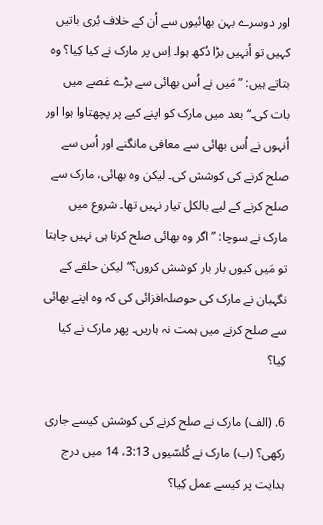اور دوسرے بہن بھائیوں سے اُن کے خلاف بُری باتیں کہیں تو اُنہیں بڑا دُکھ ہوا۔ اِس پر مارک نے کیا کِیا؟ وہ بتاتے ہیں: ”مَیں نے اُس بھائی سے بڑے غصے میں بات کی۔“ بعد میں مارک کو اپنے کیے پر پچھتاوا ہوا اور اُنہوں نے اُس بھائی سے معافی مانگنے اور اُس سے صلح کرنے کی کوشش کی۔ لیکن وہ بھائی، مارک سے صلح کرنے کے لیے بالکل تیار نہیں تھا۔ شروع میں مارک نے سوچا: ”اگر وہ بھائی صلح کرنا ہی نہیں چاہتا تو مَیں کیوں بار بار کوشش کروں؟“ لیکن حلقے کے نگہبان نے مارک کی حوصلہ‌افزائی کی کہ وہ اپنے بھائی سے صلح کرنے میں ہمت نہ ہاریں۔ پھر مارک نے کیا کِیا؟

6. (الف) مارک نے صلح کرنے کی کوشش کیسے جاری رکھی؟ (ب) مارک نے کُلسّیوں 3:13، 14 میں درج ہدایت پر کیسے عمل کِیا؟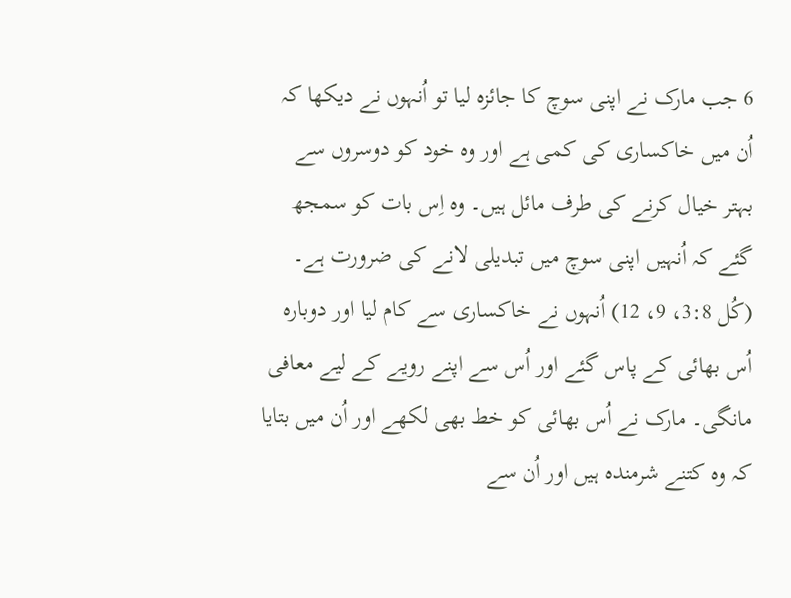6 جب مارک نے اپنی سوچ کا جائزہ لیا تو اُنہوں نے دیکھا کہ اُن میں خاکساری کی کمی ہے اور وہ خود کو دوسروں سے بہتر خیال کرنے کی طرف مائل ہیں۔ وہ اِس بات کو سمجھ گئے کہ اُنہیں اپنی سوچ میں تبدیلی لانے کی ضرورت ہے۔ (کُل 3:8، 9، 12) اُنہوں نے خاکساری سے کام لیا اور دوبارہ اُس بھائی کے پاس گئے اور اُس سے اپنے رویے کے لیے معافی مانگی۔ مارک نے اُس بھائی کو خط بھی لکھے اور اُن میں بتایا کہ وہ کتنے شرمندہ ہیں اور اُن سے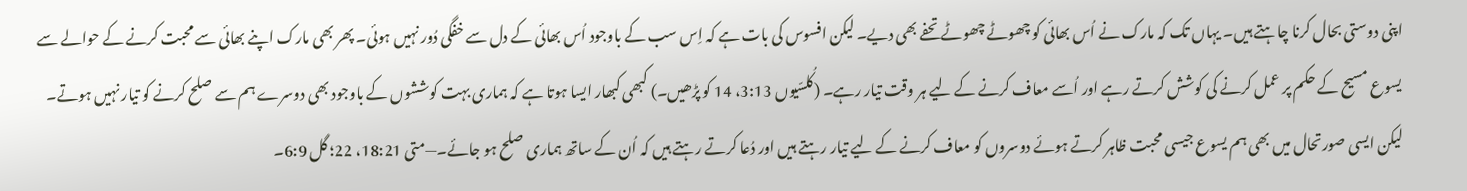اپنی دوستی بحال کرنا چاہتے ہیں۔ یہاں تک کہ مارک نے اُس بھائی کو چھوٹے چھوٹے تحفے بھی دیے۔ لیکن افسوس کی بات ہے کہ اِس سب کے باوجود اُس بھائی کے دل سے خفگی دُور نہیں ہوئی۔ پھر بھی مارک اپنے بھائی سے محبت کرنے کے حوالے سے یسوع مسیح کے حکم پر عمل کرنے کی کوشش کرتے رہے اور اُسے معاف کرنے کے لیے ہر وقت تیار رہے۔ (کُلسّیوں 3:13، 14 کو پڑھیں۔) کبھی کبھار ایسا ہوتا ہے کہ ہماری بہت کوششوں کے باوجود بھی دوسرے ہم سے صلح کرنے کو تیار نہیں ہوتے۔ لیکن ایسی صورتحال میں بھی ہم یسوع جیسی محبت ظاہر کرتے ہوئے دوسروں کو معاف کرنے کے لیے تیار رہتے ہیں اور دُعا کرتے رہتے ہیں کہ اُن کے ساتھ ہماری صلح ہو جائے۔—متی 18:21، 22؛ گل 6:9۔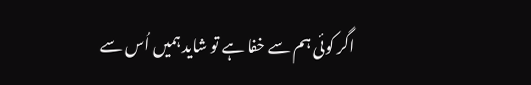اگر کوئی ہم سے خفا ہے تو شاید ہمیں اُس سے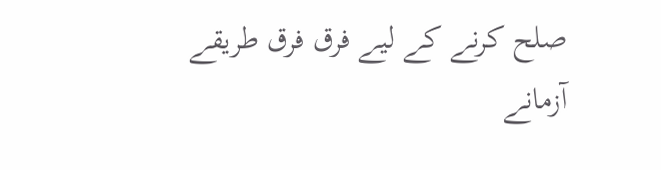صلح کرنے کے لیے فرق فرق طریقے آزمانے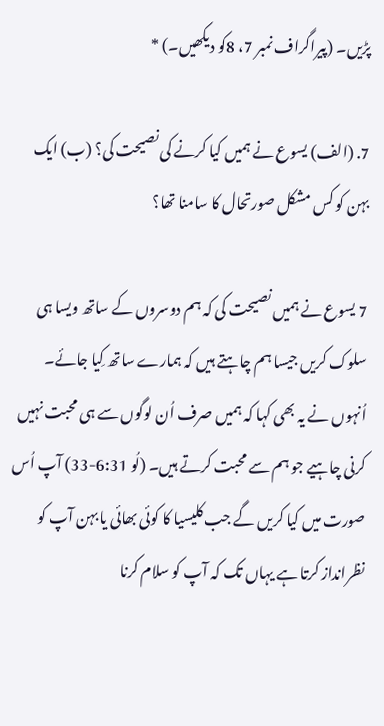پڑیں۔ (پیراگراف نمبر 7، 8کو دیکھیں۔) *

7. (الف) یسوع نے ہمیں کیا کرنے کی نصیحت کی؟ (ب) ایک بہن کو کس مشکل صورتحال کا سامنا تھا؟

7 یسوع نے ہمیں نصیحت کی کہ ہم دوسروں کے ساتھ ویسا ہی سلوک کریں جیسا ہم چاہتے ہیں کہ ہمارے ساتھ کِیا جائے۔ اُنہوں نے یہ بھی کہا کہ ہمیں صرف اُن لوگوں سے ہی محبت نہیں کرنی چاہیے جو ہم سے محبت کرتے ہیں۔ (لُو 6:31-33) آپ اُس صورت میں کیا کریں گے جب کلیسیا کا کوئی بھائی یا بہن آپ کو نظرانداز کرتا ہے یہاں تک کہ آپ کو سلام کرنا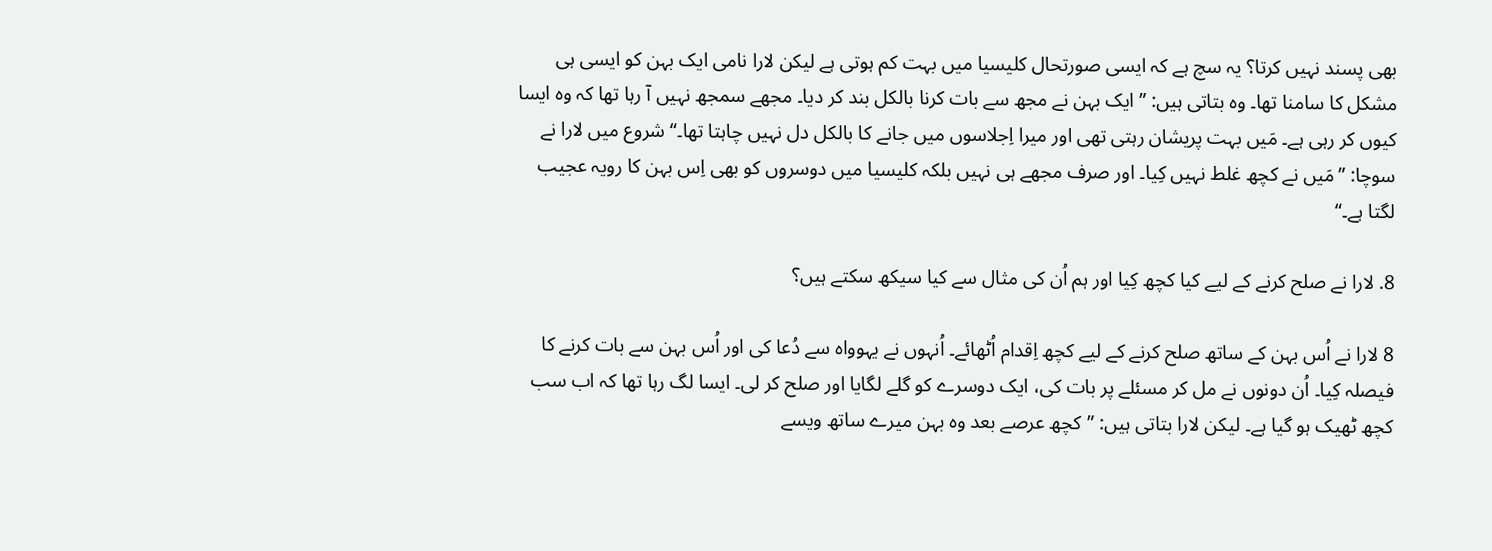بھی پسند نہیں کرتا؟ یہ سچ ہے کہ ایسی صورتحال کلیسیا میں بہت کم ہوتی ہے لیکن لارا نامی ایک بہن کو ایسی ہی مشکل کا سامنا تھا۔ وہ بتاتی ہیں: ”ایک بہن نے مجھ سے بات کرنا بالکل بند کر دیا۔ مجھے سمجھ نہیں آ رہا تھا کہ وہ ایسا کیوں کر رہی ہے۔ مَیں بہت پریشان رہتی تھی اور میرا اِجلاسوں میں جانے کا بالکل دل نہیں چاہتا تھا۔“ شروع میں لارا نے سوچا: ”مَیں نے کچھ غلط نہیں کِیا۔ اور صرف مجھے ہی نہیں بلکہ کلیسیا میں دوسروں کو بھی اِس بہن کا رویہ عجیب لگتا ہے۔“

8. لارا نے صلح کرنے کے لیے کیا کچھ کِیا اور ہم اُن کی مثال سے کیا سیکھ سکتے ہیں؟

8 لارا نے اُس بہن کے ساتھ صلح کرنے کے لیے کچھ اِقدام اُٹھائے۔ اُنہوں نے یہوواہ سے دُعا کی اور اُس بہن سے بات کرنے کا فیصلہ کِیا۔ اُن دونوں نے مل کر مسئلے پر بات کی، ایک دوسرے کو گلے لگایا اور صلح کر لی۔ ایسا لگ رہا تھا کہ اب سب کچھ ٹھیک ہو گیا ہے۔ لیکن لارا بتاتی ہیں: ”کچھ عرصے بعد وہ بہن میرے ساتھ ویسے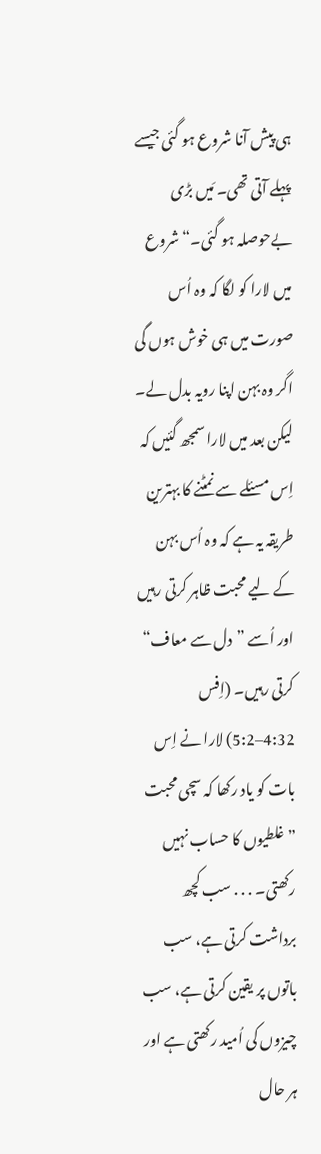ہی پیش آنا شروع ہو گئی جیسے پہلے آتی تھی۔ مَیں بڑی بےحوصلہ ہو گئی۔“ شروع میں لارا کو لگا کہ وہ اُس صورت میں ہی خوش ہوں گی اگر وہ بہن اپنا رویہ بدل لے۔ لیکن بعد میں لارا سمجھ گئیں کہ اِس مسئلے سے نمٹنے کا بہترین طریقہ یہ ہے کہ وہ اُس بہن کے لیے محبت ظاہر کرتی رہیں اور اُسے ”دل سے معاف“ کرتی رہیں۔ (اِفس 4:32–5:2) لارا نے اِس بات کو یاد رکھا کہ سچی محبت ”غلطیوں کا حساب نہیں رکھتی۔ . . . سب کچھ برداشت کرتی ہے، سب باتوں پر یقین کرتی ہے، سب چیزوں کی اُمید رکھتی ہے اور ہر حال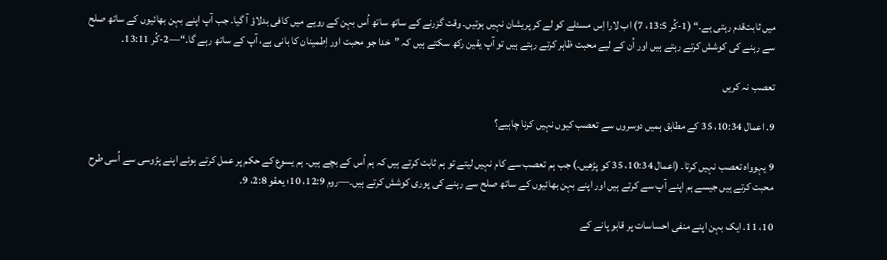میں ثابت‌قدم رہتی ہے۔“ (1-کُر 13:5، 7) اب لارا اِس مسئلے کو لے کر پریشان نہیں ہوتیں۔ وقت گزرنے کے ساتھ ساتھ اُس بہن کے رویے میں کافی بدلاؤ آ گیا۔ جب آپ اپنے بہن بھائیوں کے ساتھ صلح سے رہنے کی کوشش کرتے رہتے ہیں اور اُن کے لیے محبت ظاہر کرتے رہتے ہیں تو آپ یقین رکھ سکتے ہیں کہ ”خدا جو محبت اور اِطمینان کا بانی ہے، آپ کے ساتھ رہے گا۔“—2-کُر 13:11۔

تعصب نہ کریں

9. اعمال 10:34، 35 کے مطابق ہمیں دوسروں سے تعصب کیوں نہیں کرنا چاہیے؟

9 یہوواہ تعصب نہیں کرتا۔ (اعمال 10:34، 35 کو پڑھیں۔) جب ہم تعصب سے کام نہیں لیتے تو ہم ثابت کرتے ہیں کہ ہم اُس کے بچے ہیں۔ ہم یسوع کے حکم پر عمل کرتے ہوئے اپنے پڑوسی سے اُسی طرح محبت کرتے ہیں جیسے ہم اپنے آپ سے کرتے ہیں اور اپنے بہن بھائیوں کے ساتھ صلح سے رہنے کی پوری کوشش کرتے ہیں۔—روم 12:9، 10؛ یعقو 2:8، 9۔

10، 11. ایک بہن اپنے منفی احساسات پر قابو پانے کے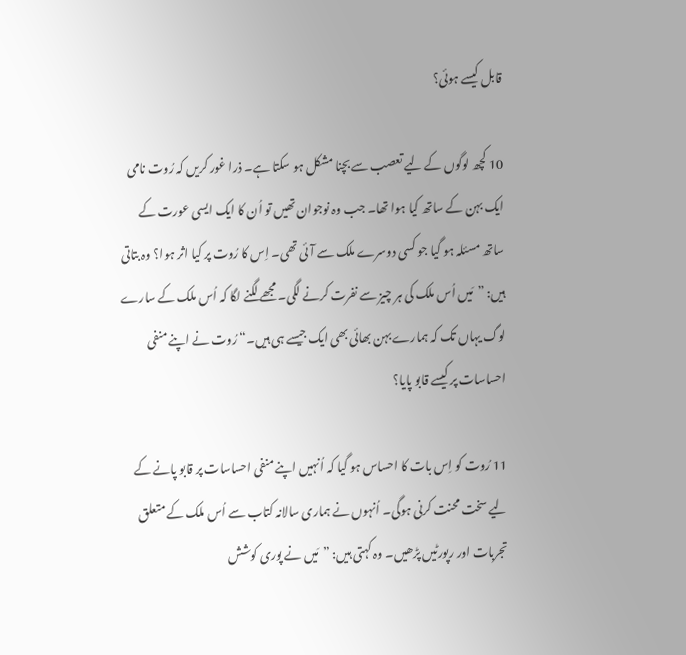قابل کیسے ہوئی؟

10 کچھ لوگوں کے لیے تعصب سے بچنا مشکل ہو سکتا ہے۔ ذرا غور کریں کہ رُوت نامی ایک بہن کے ساتھ کیا ہوا تھا۔ جب وہ نوجوان تھیں تو اُن کا ایک ایسی عورت کے ساتھ مسئلہ ہو گیا جو کسی دوسرے ملک سے آئی تھی۔ اِس کا رُوت پر کیا اثر ہوا؟ وہ بتاتی ہیں: ”مَیں اُس ملک کی ہر چیز سے نفرت کرنے لگی۔ مجھے لگنے لگا کہ اُس ملک کے سارے لوگ یہاں تک کہ ہمارے بہن بھائی بھی ایک جیسے ہی ہیں۔“ رُوت نے اپنے منفی احساسات پر کیسے قابو پایا؟

11 رُوت کو اِس بات کا احساس ہو گیا کہ اُنہیں اپنے منفی احساسات پر قابو پانے کے لیے سخت محنت کرنی ہوگی۔ اُنہوں نے ہماری سالانہ کتاب سے اُس ملک کے متعلق تجربات اور رپورٹیں پڑھیں۔ وہ کہتی ہیں: ”مَیں نے پوری کوشش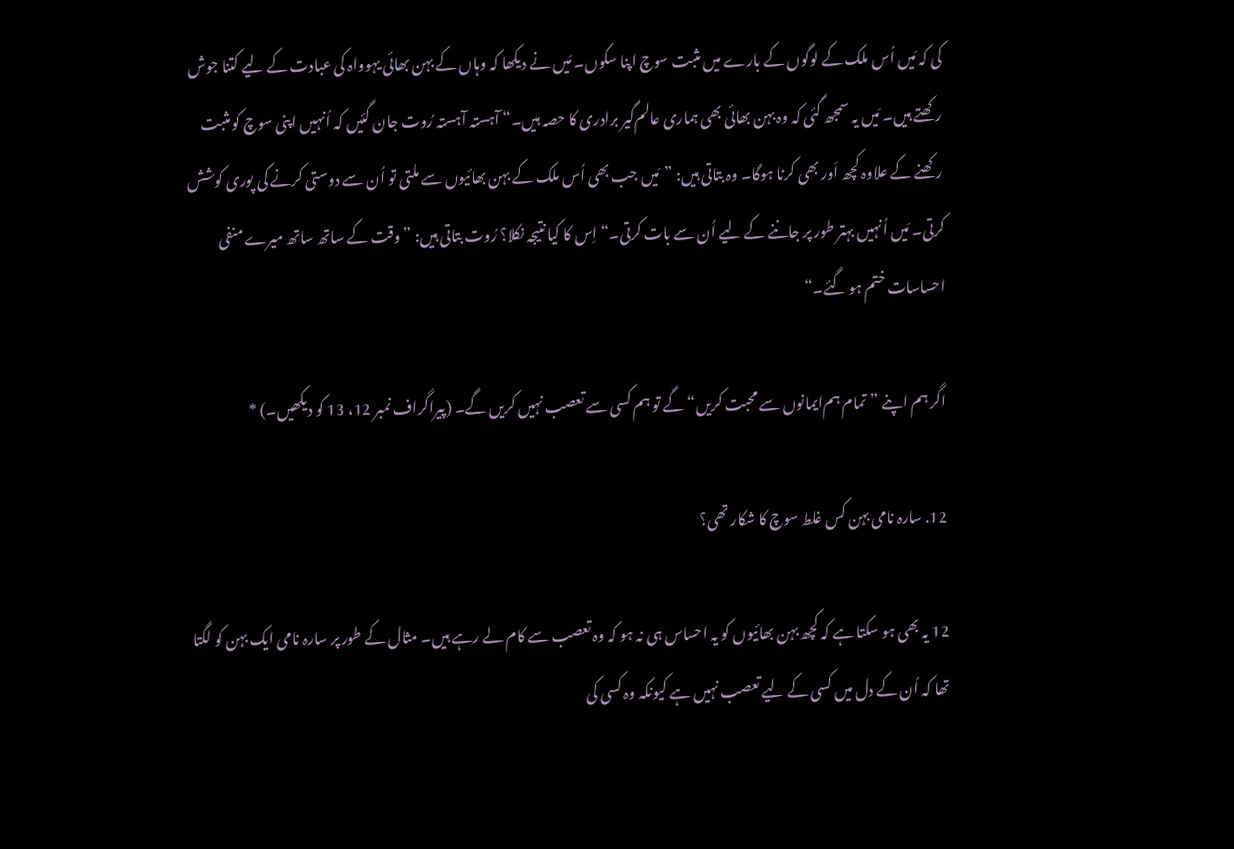کی کہ مَیں اُس ملک کے لوگوں کے بارے میں مثبت سوچ اپنا سکوں۔ مَیں نے دیکھا کہ وہاں کے بہن بھائی یہوواہ کی عبادت کے لیے کتنا جوش رکھتے ہیں۔ مَیں یہ سمجھ گئی کہ وہ بہن بھائی بھی ہماری عالم‌گیر برادری کا حصہ ہیں۔“ آہستہ آہستہ رُوت جان گئیں کہ اُنہیں اپنی سوچ کو مثبت رکھنے کے علاوہ کچھ اَور بھی کرنا ہوگا۔ وہ بتاتی ہیں: ”مَیں جب بھی اُس ملک کے بہن بھائیوں سے ملتی تو اُن سے دوستی کرنے کی پوری کوشش کرتی۔ مَیں اُنہیں بہتر طور پر جاننے کے لیے اُن سے بات کرتی۔“ اِس کا کیا نتیجہ نکلا؟ رُوت بتاتی ہیں: ”وقت کے ساتھ ساتھ میرے منفی احساسات ختم ہو گئے۔“

اگر ہم اپنے ”تمام ہم‌ایمانوں سے محبت کریں“ گے تو ہم کسی سے تعصب نہیں کریں گے۔ (پیراگراف نمبر 12، 13 کو دیکھیں۔) *

12. سارہ نامی بہن کس غلط سوچ کا شکار تھی؟

12 یہ بھی ہو سکتا ہے کہ کچھ بہن بھائیوں کو یہ احساس ہی نہ ہو کہ وہ تعصب سے کام لے رہے ہیں۔ مثال کے طور پر سارہ نامی ایک بہن کو لگتا تھا کہ اُن کے دل میں کسی کے لیے تعصب نہیں ہے کیونکہ وہ کسی کی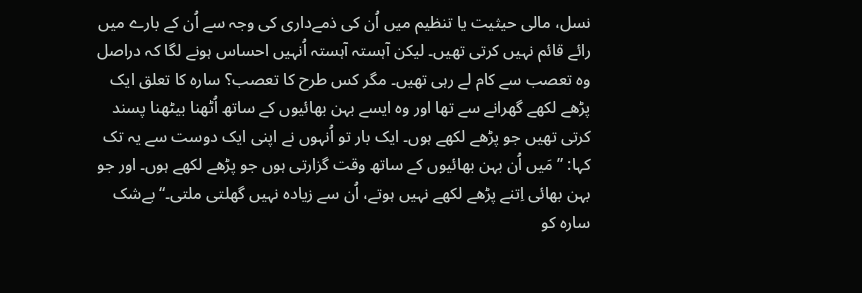نسل، مالی حیثیت یا تنظیم میں اُن کی ذمےداری کی وجہ سے اُن کے بارے میں رائے قائم نہیں کرتی تھیں۔ لیکن آہستہ آہستہ اُنہیں احساس ہونے لگا کہ دراصل وہ تعصب سے کام لے رہی تھیں۔ مگر کس طرح کا تعصب؟ سارہ کا تعلق ایک پڑھے لکھے گھرانے سے تھا اور وہ ایسے بہن بھائیوں کے ساتھ اُٹھنا بیٹھنا پسند کرتی تھیں جو پڑھے لکھے ہوں۔ ایک بار تو اُنہوں نے اپنی ایک دوست سے یہ تک کہا: ”مَیں اُن بہن بھائیوں کے ساتھ وقت گزارتی ہوں جو پڑھے لکھے ہوں۔ اور جو بہن بھائی اِتنے پڑھے لکھے نہیں ہوتے، اُن سے زیادہ نہیں گھلتی ملتی۔“ بےشک سارہ کو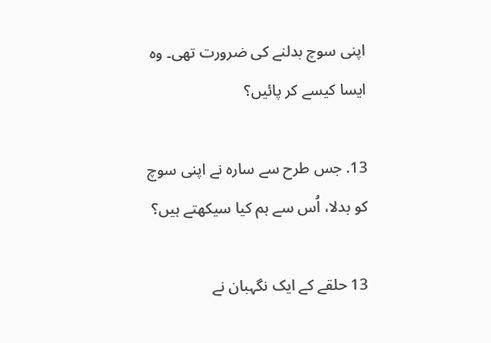اپنی سوچ بدلنے کی ضرورت تھی۔ وہ ایسا کیسے کر پائیں؟

13. جس طرح سے سارہ نے اپنی سوچ کو بدلا، اُس سے ہم کیا سیکھتے ہیں؟

13 حلقے کے ایک نگہبان نے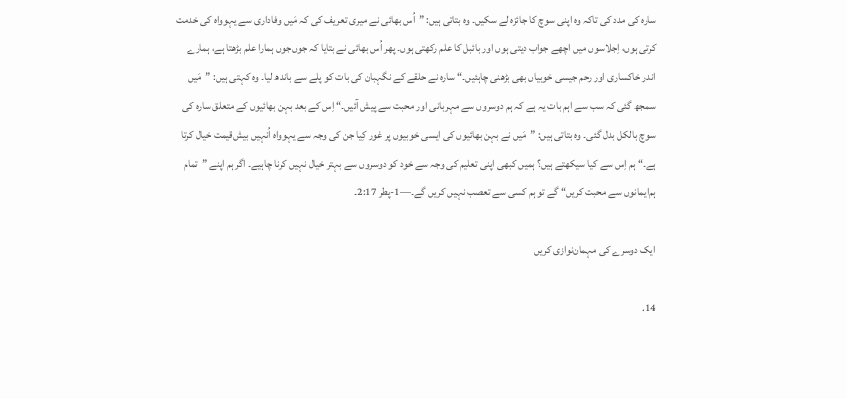سارہ کی مدد کی تاکہ وہ اپنی سوچ کا جائزہ لے سکیں۔ وہ بتاتی ہیں: ”اُس بھائی نے میری تعریف کی کہ مَیں وفاداری سے یہوواہ کی خدمت کرتی ہوں، اِجلاسوں میں اچھے جواب دیتی ہوں اور بائبل کا علم رکھتی ہوں۔ پھر اُس بھائی نے بتایا کہ جوں‌جوں ہمارا علم بڑھتا ہے، ہمارے اندر خاکساری اور رحم جیسی خوبیاں بھی بڑھنی چاہئیں۔“ سارہ نے حلقے کے نگہبان کی بات کو پلے سے باندھ لیا۔ وہ کہتی ہیں: ”مَیں سمجھ گئی کہ سب سے اہم بات یہ ہے کہ ہم دوسروں سے مہربانی اور محبت سے پیش آئیں۔“ اِس کے بعد بہن بھائیوں کے متعلق سارہ کی سوچ بالکل بدل گئی۔ وہ بتاتی ہیں: ”مَیں نے بہن بھائیوں کی ایسی خوبیوں پر غور کِیا جن کی وجہ سے یہوواہ اُنہیں بیش‌قیمت خیال کرتا ہے۔“ ہم اِس سے کیا سیکھتے ہیں؟ ہمیں کبھی اپنی تعلیم کی وجہ سے خود کو دوسروں سے بہتر خیال نہیں کرنا چاہیے۔ اگر ہم اپنے ”تمام ہم‌ایمانوں سے محبت کریں“ گے تو ہم کسی سے تعصب نہیں کریں گے۔—1-پطر 2:17۔

ایک دوسرے کی مہمان‌نوازی کریں

14.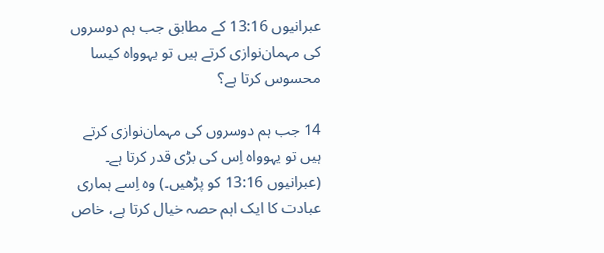عبرانیوں 13:16 کے مطابق جب ہم دوسروں کی مہمان‌نوازی کرتے ہیں تو یہوواہ کیسا محسوس کرتا ہے؟

14 جب ہم دوسروں کی مہمان‌نوازی کرتے ہیں تو یہوواہ اِس کی بڑی قدر کرتا ہے۔ (عبرانیوں 13:16 کو پڑھیں۔) وہ اِسے ہماری عبادت کا ایک اہم حصہ خیال کرتا ہے، خاص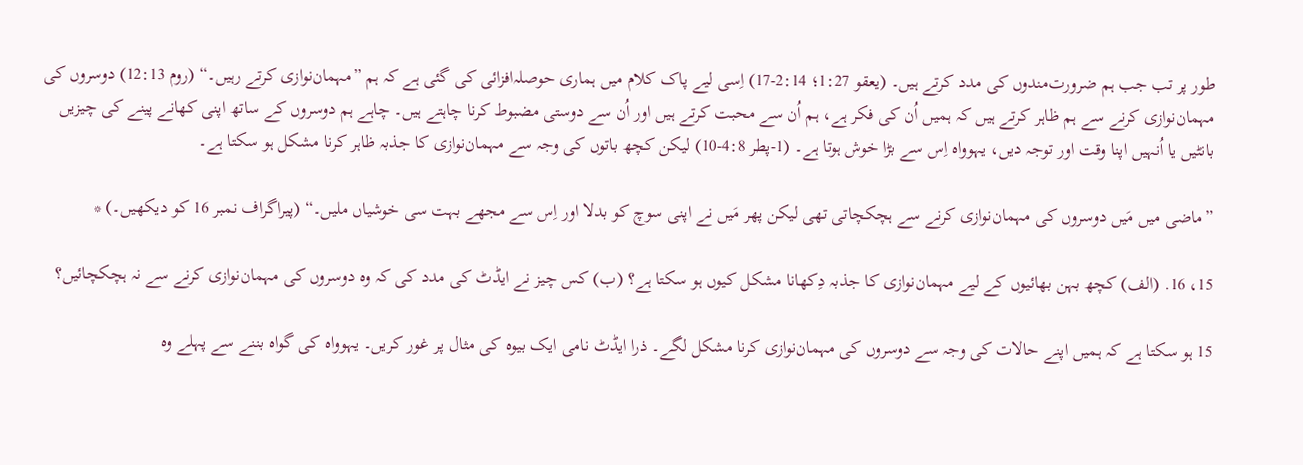طور پر تب جب ہم ضرورت‌مندوں کی مدد کرتے ہیں۔ (یعقو 1:27؛ 2:14-17) اِسی لیے پاک کلام میں ہماری حوصلہ‌افزائی کی گئی ہے کہ ہم ”مہمان‌نوازی کرتے رہیں۔“ (روم 12:13) دوسروں کی مہمان‌نوازی کرنے سے ہم ظاہر کرتے ہیں کہ ہمیں اُن کی فکر ہے، ہم اُن سے محبت کرتے ہیں اور اُن سے دوستی مضبوط کرنا چاہتے ہیں۔ چاہے ہم دوسروں کے ساتھ اپنی کھانے پینے کی چیزیں بانٹیں یا اُنہیں اپنا وقت اور توجہ دیں، یہوواہ اِس سے بڑا خوش ہوتا ہے۔ (1-پطر 4:8-10) لیکن کچھ باتوں کی وجہ سے مہمان‌نوازی کا جذبہ ظاہر کرنا مشکل ہو سکتا ہے۔

”ماضی میں مَیں دوسروں کی مہمان‌نوازی کرنے سے ہچکچاتی تھی لیکن پھر مَیں نے اپنی سوچ کو بدلا اور اِس سے مجھے بہت سی خوشیاں ملیں۔“ (پیراگراف نمبر 16 کو دیکھیں۔) *

15، 16. (الف) کچھ بہن بھائیوں کے لیے مہمان‌نوازی کا جذبہ دِکھانا مشکل کیوں ہو سکتا ہے؟ (ب) کس چیز نے ایڈٹ کی مدد کی کہ وہ دوسروں کی مہمان‌نوازی کرنے سے نہ ہچکچائیں؟

15 ہو سکتا ہے کہ ہمیں اپنے حالات کی وجہ سے دوسروں کی مہمان‌نوازی کرنا مشکل لگے۔ ذرا ایڈٹ نامی ایک بیوہ کی مثال پر غور کریں۔ یہوواہ کی گواہ بننے سے پہلے وہ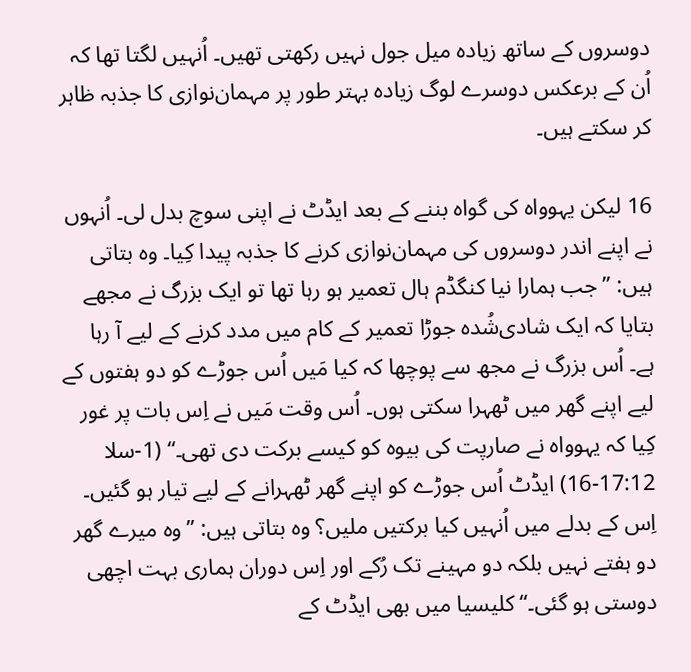دوسروں کے ساتھ زیادہ میل جول نہیں رکھتی تھیں۔ اُنہیں لگتا تھا کہ اُن کے برعکس دوسرے لوگ زیادہ بہتر طور پر مہمان‌نوازی کا جذبہ ظاہر کر سکتے ہیں۔

16 لیکن یہوواہ کی گواہ بننے کے بعد ایڈٹ نے اپنی سوچ بدل لی۔ اُنہوں نے اپنے اندر دوسروں کی مہمان‌نوازی کرنے کا جذبہ پیدا کِیا۔ وہ بتاتی ہیں: ”جب ہمارا نیا کنگڈم ہال تعمیر ہو رہا تھا تو ایک بزرگ نے مجھے بتایا کہ ایک شادی‌شُدہ جوڑا تعمیر کے کام میں مدد کرنے کے لیے آ رہا ہے۔ اُس بزرگ نے مجھ سے پوچھا کہ کیا مَیں اُس جوڑے کو دو ہفتوں کے لیے اپنے گھر میں ٹھہرا سکتی ہوں۔ اُس وقت مَیں نے اِس بات پر غور کِیا کہ یہوواہ نے صارپت کی بیوہ کو کیسے برکت دی تھی۔“ (1-سلا 17:12-16) ایڈٹ اُس جوڑے کو اپنے گھر ٹھہرانے کے لیے تیار ہو گئیں۔ اِس کے بدلے میں اُنہیں کیا برکتیں ملیں؟ وہ بتاتی ہیں: ”وہ میرے گھر دو ہفتے نہیں بلکہ دو مہینے تک رُکے اور اِس دوران ہماری بہت اچھی دوستی ہو گئی۔“ کلیسیا میں بھی ایڈٹ کے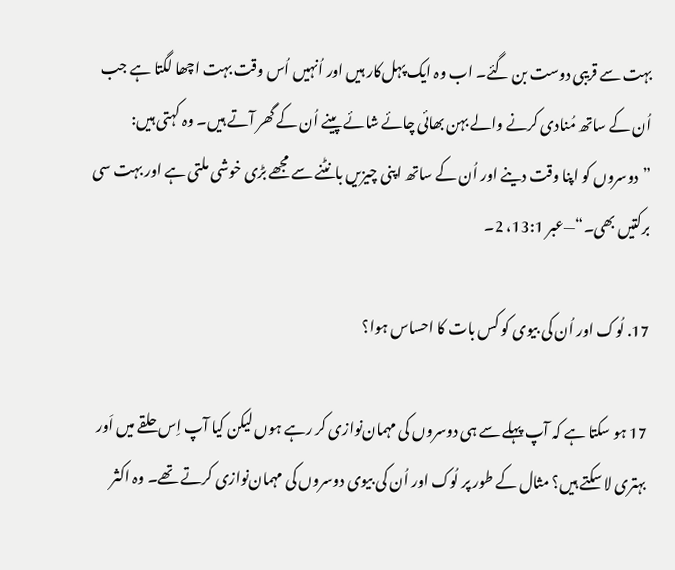بہت سے قریبی دوست بن گئے۔ اب وہ ایک پہل‌کار ہیں اور اُنہیں اُس وقت بہت اچھا لگتا ہے جب اُن کے ساتھ مُنادی کرنے والے بہن بھائی چائے شائے پینے اُن کے گھر آتے ہیں۔ وہ کہتی ہیں: ”دوسروں کو اپنا وقت دینے اور اُن کے ساتھ اپنی چیزیں بانٹنے سے مجھے بڑی خوشی ملتی ہے اور بہت سی برکتیں بھی۔“—عبر 13:1، 2۔

17. لُوک اور اُن کی بیوی کو کس بات کا احساس ہوا؟

17 ہو سکتا ہے کہ آپ پہلے سے ہی دوسروں کی مہمان‌نوازی کر رہے ہوں لیکن کیا آپ اِس حلقے میں اَور بہتری لا سکتے ہیں؟ مثال کے طور پر لُوک اور اُن کی بیوی دوسروں کی مہمان‌نوازی کرتے تھے۔ وہ اکثر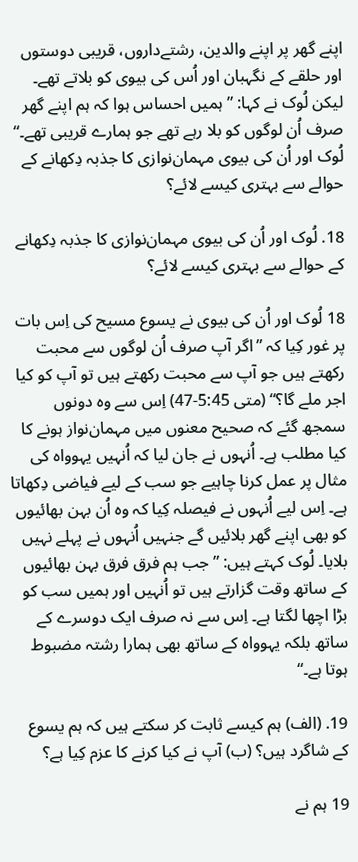اپنے گھر پر اپنے والدین، رشتےداروں، قریبی دوستوں اور حلقے کے نگہبان اور اُس کی بیوی کو بلاتے تھے۔ لیکن لُوک نے کہا: ”ہمیں احساس ہوا کہ ہم اپنے گھر صرف اُن لوگوں کو بلا رہے تھے جو ہمارے قریبی تھے۔“ لُوک اور اُن کی بیوی مہمان‌نوازی کا جذبہ دِکھانے کے حوالے سے بہتری کیسے لائے؟

18. لُوک اور اُن کی بیوی مہمان‌نوازی کا جذبہ دِکھانے کے حوالے سے بہتری کیسے لائے؟

18 لُوک اور اُن کی بیوی نے یسوع مسیح کی اِس بات پر غور کِیا کہ ”اگر آپ صرف اُن لوگوں سے محبت رکھتے ہیں جو آپ سے محبت رکھتے ہیں تو آپ کو کیا اجر ملے گا؟“ (متی 5:45-47) اِس سے وہ دونوں سمجھ گئے کہ صحیح معنوں میں مہمان‌نواز ہونے کا کیا مطلب ہے۔ اُنہوں نے جان لیا کہ اُنہیں یہوواہ کی مثال پر عمل کرنا چاہیے جو سب کے لیے فیاضی دِکھاتا ہے۔ اِس لیے اُنہوں نے فیصلہ کِیا کہ وہ اُن بہن بھائیوں کو بھی اپنے گھر بلائیں گے جنہیں اُنہوں نے پہلے نہیں بلایا۔ لُوک کہتے ہیں: ”جب ہم فرق فرق بہن بھائیوں کے ساتھ وقت گزارتے ہیں تو اُنہیں اور ہمیں سب کو بڑا اچھا لگتا ہے۔ اِس سے نہ صرف ایک دوسرے کے ساتھ بلکہ یہوواہ کے ساتھ بھی ہمارا رشتہ مضبوط ہوتا ہے۔“

19. (الف) ہم کیسے ثابت کر سکتے ہیں کہ ہم یسوع کے شاگرد ہیں؟ (ب) آپ نے کیا کرنے کا عزم کِیا ہے؟

19 ہم نے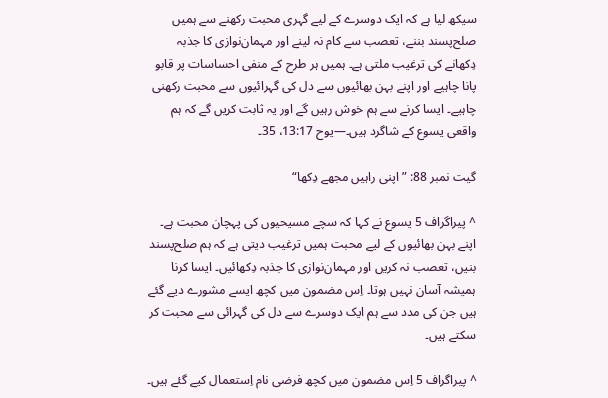سیکھ لیا ہے کہ ایک دوسرے کے لیے گہری محبت رکھنے سے ہمیں صلح‌پسند بننے، تعصب سے کام نہ لینے اور مہمان‌نوازی کا جذبہ دِکھانے کی ترغیب ملتی ہے۔ ہمیں ہر طرح کے منفی احساسات پر قابو پانا چاہیے اور اپنے بہن بھائیوں سے دل کی گہرائیوں سے محبت رکھنی چاہیے۔ ایسا کرنے سے ہم خوش رہیں گے اور یہ ثابت کریں گے کہ ہم واقعی یسوع کے شاگرد ہیں۔—یوح 13:17، 35۔

گیت نمبر 88: ”اپنی راہیں مجھے دِکھا“

^ پیراگراف 5 یسوع نے کہا کہ سچے مسیحیوں کی پہچان محبت ہے۔ اپنے بہن بھائیوں کے لیے محبت ہمیں ترغیب دیتی ہے کہ ہم صلح‌پسند بنیں، تعصب نہ کریں اور مہمان‌نوازی کا جذبہ دِکھائیں۔ ایسا کرنا ہمیشہ آسان نہیں ہوتا۔ اِس مضمون میں کچھ ایسے مشورے دیے گئے ہیں جن کی مدد سے ہم ایک دوسرے سے دل کی گہرائی سے محبت کر سکتے ہیں۔

^ پیراگراف 5 اِس مضمون میں کچھ فرضی نام اِستعمال کیے گئے ہیں۔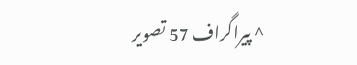^ پیراگراف 57 تصویر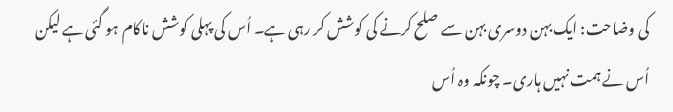کی وضاحت: ایک بہن دوسری بہن سے صلح کرنے کی کوشش کر رہی ہے۔ اُس کی پہلی کوشش ناکام ہو گئی ہے لیکن اُس نے ہمت نہیں ہاری۔ چونکہ وہ اُس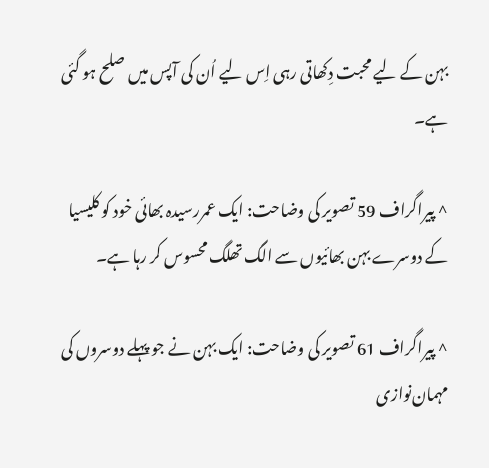بہن کے لیے محبت دِکھاتی رہی اِس لیے اُن کی آپس میں صلح ہو گئی ہے۔

^ پیراگراف 59 تصویر کی وضاحت: ایک عمررسیدہ بھائی خود کو کلیسیا کے دوسرے بہن بھائیوں سے الگ تھلگ محسوس کر رہا ہے۔

^ پیراگراف 61 تصویر کی وضاحت: ایک بہن نے جو پہلے دوسروں کی مہمان‌نوازی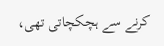کرنے سے ہچکچاتی تھی،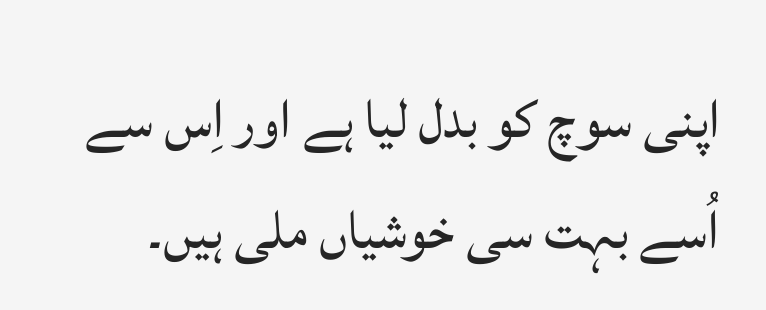اپنی سوچ کو بدل لیا ہے اور اِس سے اُسے بہت سی خوشیاں ملی ہیں۔